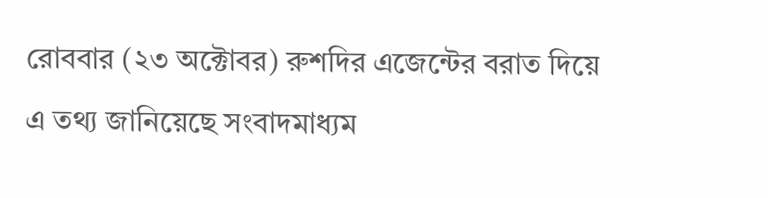রোববার (২৩ অক্টোবর) রুশদির এজেন্টের বরাত দিয়ে এ তথ্য জানিয়েছে সংবাদমাধ্যম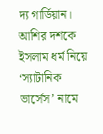দ্য গার্ডিয়ান।
আশির দশকে ইসলাম ধর্ম নিয়ে ‘স্যাটানিক ভার্সেস’ নামে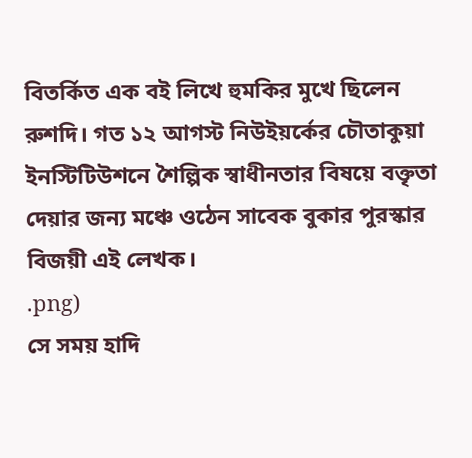বিতর্কিত এক বই লিখে হুমকির মুখে ছিলেন রুশদি। গত ১২ আগস্ট নিউইয়র্কের চৌতাকুয়া ইনস্টিটিউশনে শৈল্পিক স্বাধীনতার বিষয়ে বক্তৃতা দেয়ার জন্য মঞ্চে ওঠেন সাবেক বুকার পুরস্কার বিজয়ী এই লেখক।
.png)
সে সময় হাদি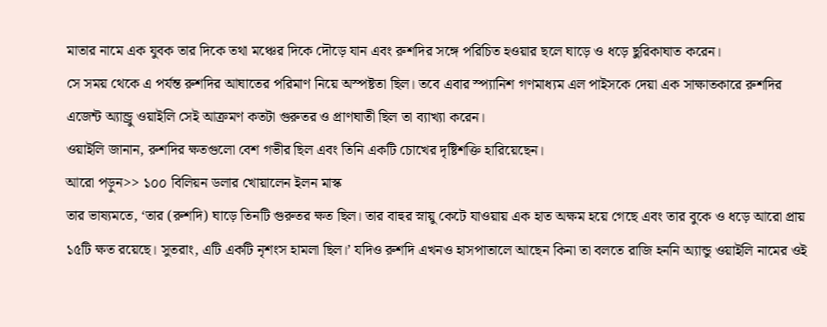মাতার নামে এক যুবক তার দিকে তথা মঞ্চের দিকে দৌড়ে যান এবং রুশদির সঙ্গে পরিচিত হওয়ার ছলে ঘাড়ে ও ধড়ে ছুরিকাঘাত করেন।
সে সময় থেকে এ পর্যন্ত রুশদির আঘাতের পরিমাণ নিয়ে অস্পষ্টতা ছিল। তবে এবার স্প্যানিশ গণমাধ্যম এল পাইসকে দেয়া এক সাক্ষাতকারে রুশদির এজেন্ট অ্যান্ড্রু ওয়াইলি সেই আক্রমণ কতটা গুরুতর ও প্রাণঘাতী ছিল তা ব্যাখ্যা করেন।
ওয়াইলি জানান, রুশদির ক্ষতগুলো বেশ গভীর ছিল এবং তিনি একটি চোখের দৃষ্টিশক্তি হারিয়েছেন।
আরো পড়ুন>> ১০০ বিলিয়ন ডলার খোয়ালেন ইলন মাস্ক
তার ভাষ্যমতে, ‘তার (রুশদি) ঘাড়ে তিনটি গুরুতর ক্ষত ছিল। তার বাহুর স্নায়ু কেটে যাওয়ায় এক হাত অক্ষম হয়ে গেছে এবং তার বুকে ও ধড়ে আরো প্রায় ১৫টি ক্ষত রয়েছে। সুতরাং, এটি একটি নৃশংস হামলা ছিল।’ যদিও রুশদি এখনও হাসপাতালে আছেন কিনা তা বলতে রাজি হননি অ্যান্ডু ওয়াইলি নামের ওই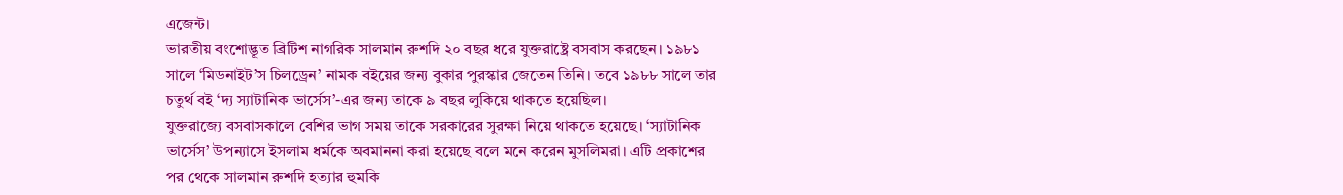এজেন্ট।
ভারতীয় বংশোদ্ভূত ব্রিটিশ নাগরিক সালমান রুশদি ২০ বছর ধরে যুক্তরাষ্ট্রে বসবাস করছেন। ১৯৮১ সালে ‘মিডনাইট’স চিলড্রেন’ নামক বইয়ের জন্য বুকার পুরস্কার জেতেন তিনি। তবে ১৯৮৮ সালে তার চতুর্থ বই ‘দ্য স্যাটানিক ভার্সেস’-এর জন্য তাকে ৯ বছর লুকিয়ে থাকতে হয়েছিল।
যুক্তরাজ্যে বসবাসকালে বেশির ভাগ সময় তাকে সরকারের সুরক্ষা নিয়ে থাকতে হয়েছে। ‘স্যাটানিক ভার্সেস’ উপন্যাসে ইসলাম ধর্মকে অবমাননা করা হয়েছে বলে মনে করেন মুসলিমরা। এটি প্রকাশের পর থেকে সালমান রুশদি হত্যার হুমকি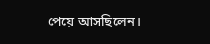পেয়ে আসছিলেন।